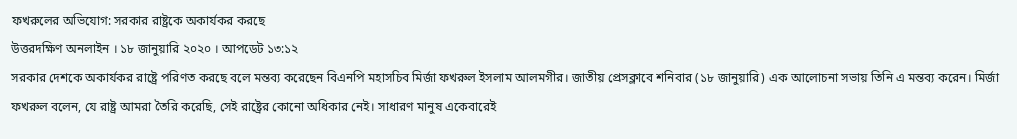ফখরুলের অভিযোগ: সরকার রাষ্ট্রকে অকার্যকর করছে
উত্তরদক্ষিণ অনলাইন । ১৮ জানুয়ারি ২০২০ । আপডেট ১৩:১২
সরকার দেশকে অকার্যকর রাষ্ট্রে পরিণত করছে বলে মন্তব্য করেছেন বিএনপি মহাসচিব মির্জা ফখরুল ইসলাম আলমগীর। জাতীয় প্রেসক্লাবে শনিবার (১৮ জানুয়ারি) এক আলোচনা সভায় তিনি এ মন্তব্য করেন। মির্জা ফখরুল বলেন, যে রাষ্ট্র আমরা তৈরি করেছি, সেই রাষ্ট্রের কোনো অধিকার নেই। সাধারণ মানুষ একেবারেই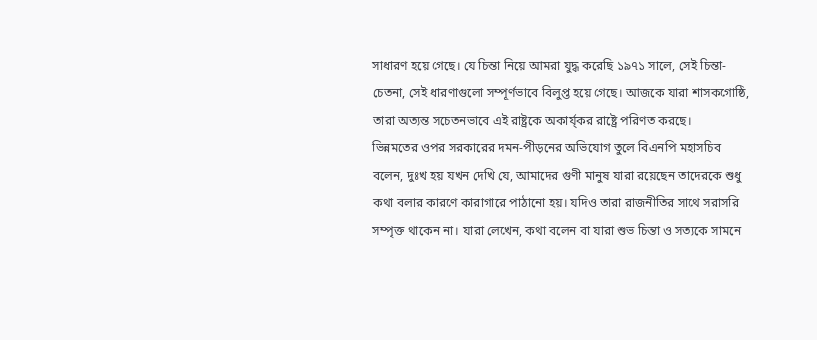সাধারণ হয়ে গেছে। যে চিন্তা নিয়ে আমরা যুদ্ধ করেছি ১৯৭১ সালে, সেই চিন্তা-চেতনা, সেই ধারণাগুলো সম্পূর্ণভাবে বিলুপ্ত হয়ে গেছে। আজকে যারা শাসকগোষ্ঠি, তারা অত্যন্ত সচেতনভাবে এই রাষ্ট্রকে অকার্য্কর রাষ্ট্রে পরিণত করছে।
ভিন্নমতের ওপর সরকারের দমন-পীড়নের অভিযোগ তুলে বিএনপি মহাসচিব বলেন, দুঃখ হয় যখন দেখি যে, আমাদের গুণী মানুষ যারা রয়েছেন তাদেরকে শুধু কথা বলার কারণে কারাগারে পাঠানো হয়। যদিও তারা রাজনীতির সাথে সরাসরি সম্পৃক্ত থাকেন না। যারা লেখেন, কথা বলেন বা যারা শুভ চিন্তা ও সত্যকে সামনে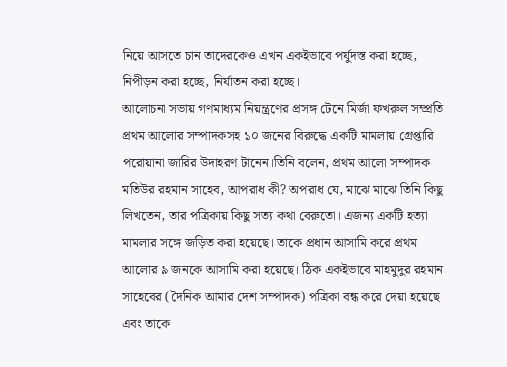নিয়ে আসতে চান তাদেরকেও এখন একইভাবে পর্যুদস্ত করা হচ্ছে, নিপীড়ন করা হচ্ছে, নির্যাতন করা হচ্ছে।
আলোচনা সভায় গণমাধ্যম নিয়ন্ত্রণের প্রসঙ্গ টেনে মির্জা ফখরুল সম্প্রতি প্রথম আলোর সম্পাদকসহ ১০ জনের বিরুদ্ধে একটি মামলায় গ্রেপ্তারি পরোয়ানা জারির উদাহরণ টানেন।তিনি বলেন, প্রথম আলো সম্পাদক মতিউর রহমান সাহেব, আপরাধ কী? অপরাধ যে, মাঝে মাঝে তিনি কিছু লিখতেন, তার পত্রিকায় কিছু সত্য কথা বেরুতো। এজন্য একটি হত্যা মামলার সঙ্গে জড়িত করা হয়েছে। তাকে প্রধান আসামি করে প্রথম আলোর ৯ জনকে আসামি করা হয়েছে। ঠিক একইভাবে মাহমুদুর রহমান সাহেবের (দৈনিক আমার দেশ সম্পাদক) পত্রিকা বন্ধ করে দেয়া হয়েছে এবং তাকে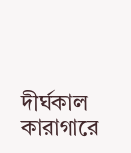দীর্ঘকাল কারাগারে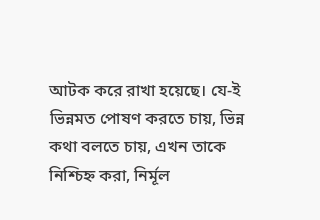আটক করে রাখা হয়েছে। যে-ই ভিন্নমত পোষণ করতে চায়, ভিন্ন কথা বলতে চায়, এখন তাকে নিশ্চিহ্ন করা, নির্মূল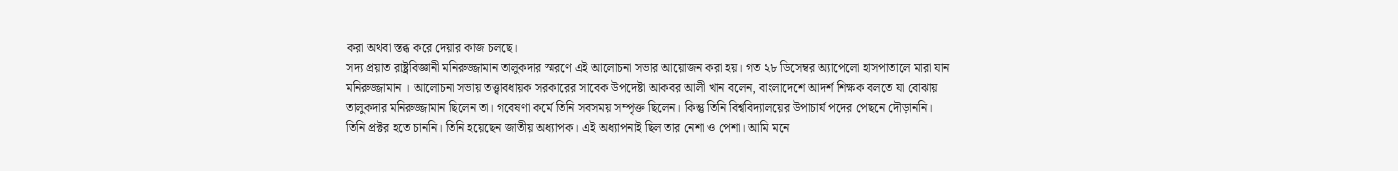করা অথবা স্তব্ধ করে দেয়ার কাজ চলছে।
সদ্য প্রয়াত রাষ্ট্রবিজ্ঞানী মনিরুজ্জামান তালুকদার স্মরণে এই আলোচনা সভার আয়োজন করা হয়। গত ২৮ ডিসেম্বর অ্যাপেলো হাসপাতালে মারা যান মনিরুজ্জামান । আলোচনা সভায় তত্ত্বাবধায়ক সরকারের সাবেক উপদেষ্টা আকবর আলী খান বলেন, বাংলাদেশে আদর্শ শিক্ষক বলতে যা বোঝায় তালুকদার মনিরুজ্জামান ছিলেন তা। গবেষণা কর্মে তিনি সবসময় সম্পৃক্ত ছিলেন। কিন্তু তিনি বিশ্ববিদ্যালয়ের উপাচার্য পদের পেছনে দৌড়াননি। তিনি প্রক্টর হতে চাননি। তিনি হয়েছেন জাতীয় অধ্যাপক। এই অধ্যাপনাই ছিল তার নেশা ও পেশা। আমি মনে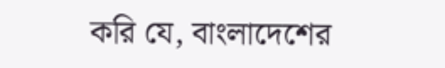করি যে, বাংলাদেশের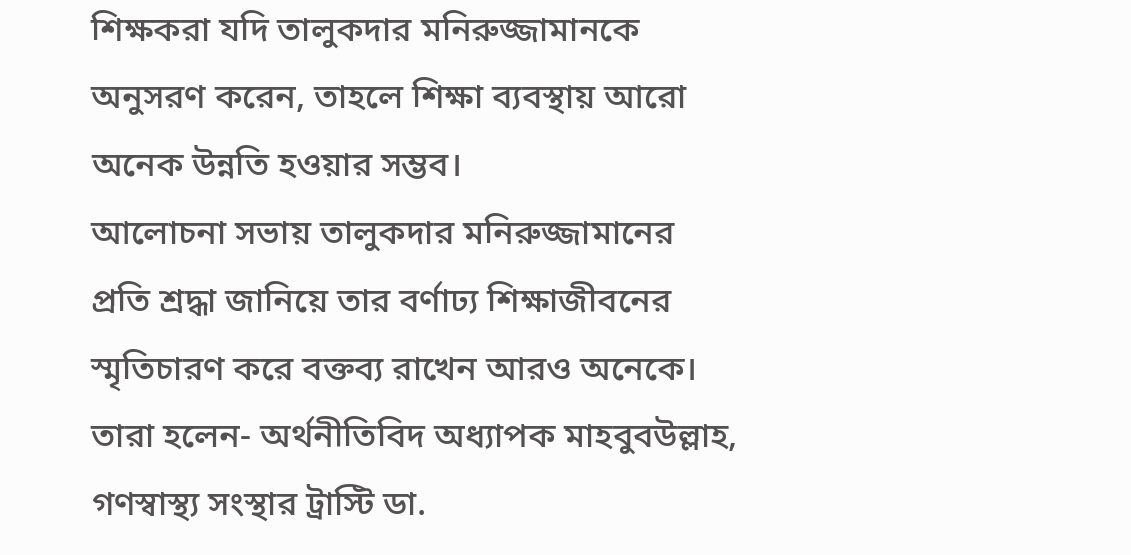শিক্ষকরা যদি তালুকদার মনিরুজ্জামানকে অনুসরণ করেন, তাহলে শিক্ষা ব্যবস্থায় আরো অনেক উন্নতি হওয়ার সম্ভব।
আলোচনা সভায় তালুকদার মনিরুজ্জামানের প্রতি শ্রদ্ধা জানিয়ে তার বর্ণাঢ্য শিক্ষাজীবনের স্মৃতিচারণ করে বক্তব্য রাখেন আরও অনেকে। তারা হলেন- অর্থনীতিবিদ অধ্যাপক মাহবুবউল্লাহ, গণস্বাস্থ্য সংস্থার ট্রাস্টি ডা.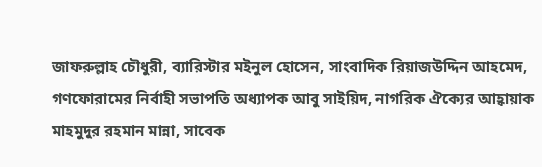জাফরুল্লাহ চৌধুরী, ব্যারিস্টার মইনুল হোসেন, সাংবাদিক রিয়াজউদ্দিন আহমেদ, গণফোরামের নির্বাহী সভাপতি অধ্যাপক আবু সাইয়িদ, নাগরিক ঐক্যের আহ্বায়াক মাহমুদুর রহমান মান্না, সাবেক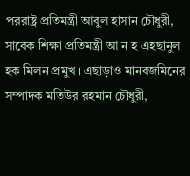পররাষ্ট্র প্রতিমন্ত্রী আবুল হাসান চৌধুরী, সাবেক শিক্ষা প্রতিমন্ত্রী আ ন হ এহছানুল হক মিলন প্রমুখ । এছাড়াও মানবজমিনের সম্পাদক মতিউর রহমান চৌধুরী,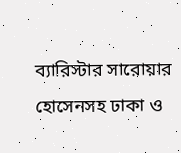ব্যারিস্টার সারোয়ার হোসেনসহ ঢাকা ও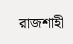রাজশাহী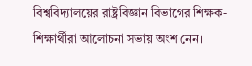বিশ্ববিদ্যালয়ের রাষ্ট্রবিজ্ঞান বিভাগের শিক্ষক-শিক্ষার্থীরা আলোচনা সভায় অংশ নেন।